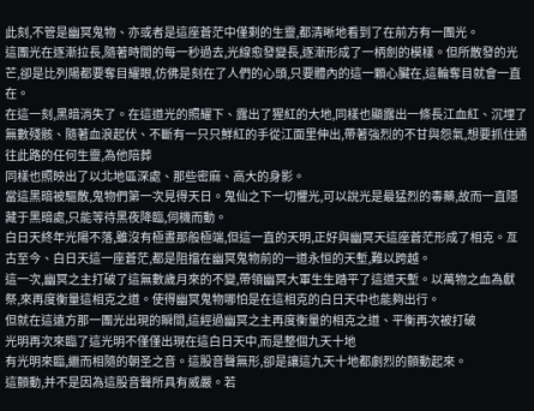此刻,不管是幽冥鬼物、亦或者是這座蒼茫中僅剩的生靈,都清晰地看到了在前方有一團光。
這團光在逐漸拉長,隨著時間的每一秒過去,光線愈發變長,逐漸形成了一柄劍的模樣。但所散發的光芒,卻是比列陽都要奪目耀眼,仿佛是刻在了人們的心頭,只要體內的這一顆心臟在,這輪奪目就會一直在。
在這一刻,黑暗消失了。在這道光的照耀下、露出了猩紅的大地,同樣也顯露出一條長江血紅、沉埋了無數殘骸、隨著血浪起伏、不斷有一只只鮮紅的手從江面里伸出,帶著強烈的不甘與怨氣,想要抓住通往此路的任何生靈,為他陪葬
同樣也照映出了以北地區深處、那些密麻、高大的身影。
當這黑暗被驅散,鬼物們第一次見得天日。鬼仙之下一切懼光,可以說光是最猛烈的毒藥,故而一直隱藏于黑暗處,只能等待黑夜降臨,伺機而動。
白日天終年光陽不落,雖沒有極晝那般極端,但這一直的天明,正好與幽冥天這座蒼茫形成了相克。亙古至今、白日天這一座蒼茫,都是阻擋在幽冥鬼物前的一道永恒的天塹,難以跨越。
這一次,幽冥之主打破了這無數歲月來的不變,帶領幽冥大軍生生踏平了這道天塹。以萬物之血為獻祭,來再度衡量這相克之道。使得幽冥鬼物哪怕是在這相克的白日天中也能夠出行。
但就在這遠方那一團光出現的瞬間,這經過幽冥之主再度衡量的相克之道、平衡再次被打破
光明再次來臨了這光明不僅僅出現在這白日天中,而是整個九天十地
有光明來臨,繼而相隨的朝圣之音。這股音聲無形,卻是讓這九天十地都劇烈的顫動起來。
這顫動,并不是因為這股音聲所具有威嚴。若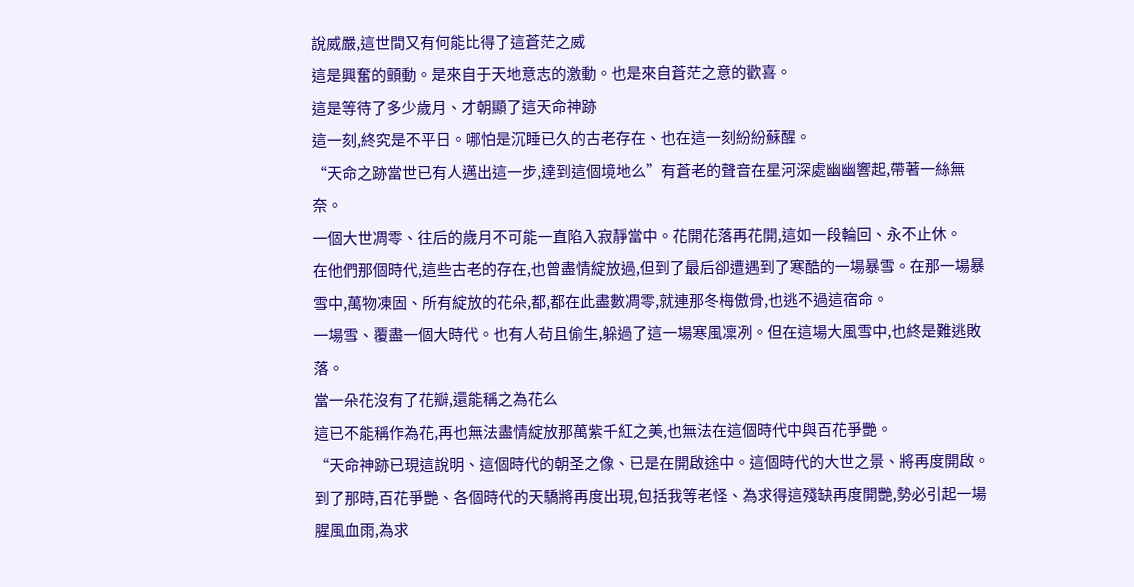說威嚴,這世間又有何能比得了這蒼茫之威
這是興奮的顫動。是來自于天地意志的激動。也是來自蒼茫之意的歡喜。
這是等待了多少歲月、才朝顯了這天命神跡
這一刻,終究是不平日。哪怕是沉睡已久的古老存在、也在這一刻紛紛蘇醒。
“天命之跡當世已有人邁出這一步,達到這個境地么”有蒼老的聲音在星河深處幽幽響起,帶著一絲無奈。
一個大世凋零、往后的歲月不可能一直陷入寂靜當中。花開花落再花開,這如一段輪回、永不止休。
在他們那個時代,這些古老的存在,也曾盡情綻放過,但到了最后卻遭遇到了寒酷的一場暴雪。在那一場暴雪中,萬物凍固、所有綻放的花朵,都,都在此盡數凋零,就連那冬梅傲骨,也逃不過這宿命。
一場雪、覆盡一個大時代。也有人茍且偷生,躲過了這一場寒風凜冽。但在這場大風雪中,也終是難逃敗落。
當一朵花沒有了花瓣,還能稱之為花么
這已不能稱作為花,再也無法盡情綻放那萬紫千紅之美,也無法在這個時代中與百花爭艷。
“天命神跡已現這說明、這個時代的朝圣之像、已是在開啟途中。這個時代的大世之景、將再度開啟。到了那時,百花爭艷、各個時代的天驕將再度出現,包括我等老怪、為求得這殘缺再度開艷,勢必引起一場腥風血雨,為求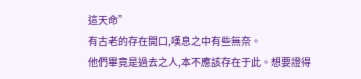這天命”
有古老的存在開口,嘆息之中有些無奈。
他們畢竟是過去之人,本不應該存在于此。想要證得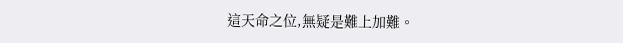這天命之位,無疑是難上加難。